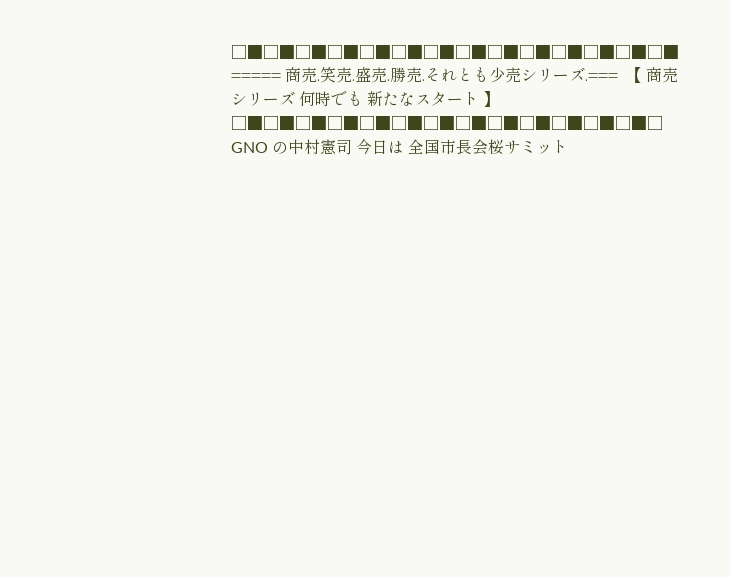□■□■□■□■□■□■□■□■□■□■□■□■□■□■ ===== 商売.笑売.盛売.勝売.それとも少売シリーズ.===  【 商売シリーズ 何時でも 新たなスタート 】 □■□■□■□■□■□■□■□■□■□■□■□■□■□ GNO の中村憲司 今日は 全国市長会桜サミット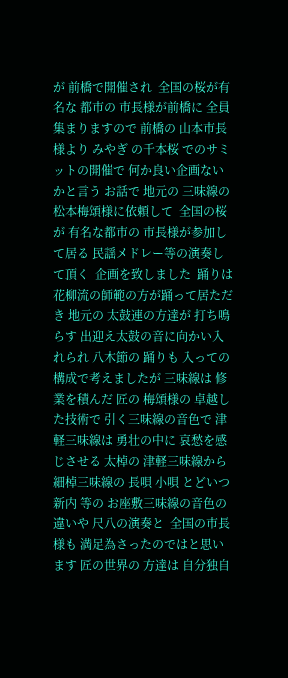が 前橋で開催され  全国の桜が有名な 都市の 市長様が前橋に 全員集まりますので 前橋の 山本市長様より みやぎ の千本桜 でのサミットの開催で 何か良い企画ないかと言う お話で 地元の 三味線の 松本梅頌様に依頼して  全国の桜が 有名な都市の 市長様が参加して居る 民謡メドレー等の演奏して頂く  企画を致しました  踊りは 花柳流の師範の方が踊って居ただき 地元の 太鼓連の方達が 打ち鳴らす 出迎え太鼓の音に向かい入れられ 八木節の 踊りも 入っての 構成で考えましたが 三味線は 修業を積んだ 匠の 梅頌様の 卓越した技術で 引く三味線の音色で 津軽三味線は 勇壮の中に 哀愁を感じさせる 太棹の 津軽三味線から 細棹三味線の 長唄 小唄 とどいつ 新内 等の お座敷三味線の音色の 違いや 尺八の演奏と  全国の市長様も 満足為さったのではと思います 匠の世界の 方達は 自分独自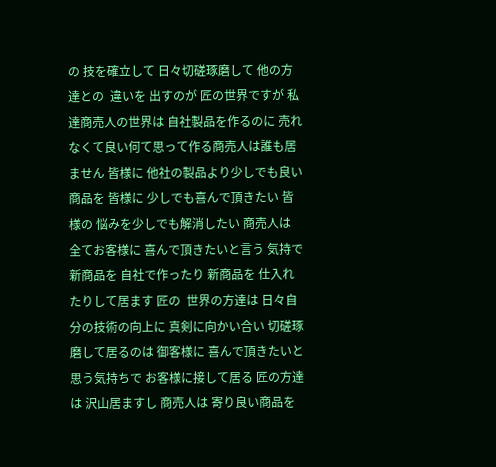の 技を確立して 日々切磋琢磨して 他の方達との  違いを 出すのが 匠の世界ですが 私達商売人の世界は 自社製品を作るのに 売れなくて良い何て思って作る商売人は誰も居ません 皆様に 他社の製品より少しでも良い商品を 皆様に 少しでも喜んで頂きたい 皆様の 悩みを少しでも解消したい 商売人は 全てお客様に 喜んで頂きたいと言う 気持で 新商品を 自社で作ったり 新商品を 仕入れたりして居ます 匠の  世界の方達は 日々自分の技術の向上に 真剣に向かい合い 切磋琢磨して居るのは 御客様に 喜んで頂きたいと 思う気持ちで お客様に接して居る 匠の方達は 沢山居ますし 商売人は 寄り良い商品を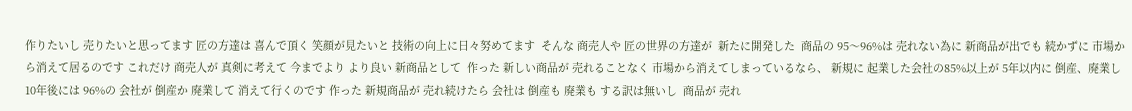作りたいし 売りたいと思ってます 匠の方達は 喜んで頂く 笑顔が見たいと 技術の向上に日々努めてます  そんな 商売人や 匠の世界の方達が  新たに開発した  商品の 95〜96%は 売れない為に 新商品が出でも 続かずに 市場から消えて居るのです これだけ 商売人が 真剣に考えて 今までより より良い 新商品として  作った 新しい商品が 売れることなく 市場から消えてしまっているなら、 新規に 起業した会社の85%以上が 5年以内に 倒産、廃業し 10年後には 96%の 会社が 倒産か 廃業して 消えて行くのです 作った 新規商品が 売れ続けたら 会社は 倒産も 廃業も する訳は無いし  商品が 売れ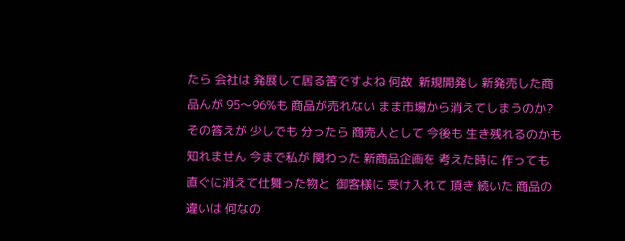たら 会社は 発展して居る筈ですよね 何故  新規開発し 新発売した商品んが 95〜96%も 商品が売れない まま市場から消えてしまうのか? その答えが 少しでも 分ったら 商売人として 今後も 生き残れるのかも知れません 今まで私が 関わった 新商品企画を 考えた時に 作っても 直ぐに消えて仕舞った物と  御客様に 受け入れて 頂き 続いた 商品の 違いは 何なの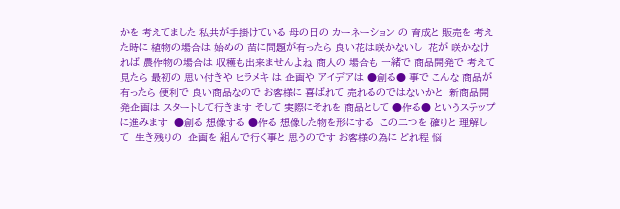かを 考えてました 私共が手掛けている 母の日の カーネーション の 育成と 販売を 考えた時に 植物の場合は 始めの 苗に問題が有ったら 良い花は咲かないし  花が 咲かなければ 農作物の場合は 収穫も出来ませんよね 商人の 場合も 一緒で 商品開発で 考えて見たら 最初の 思い付きや ヒラメキ は 企画や アイデアは ●創る● 事で こんな 商品が有ったら 便利で 良い商品なので お客様に 喜ばれて 売れるのではないかと  新商品開発企画は スタートして行きます そして 実際にそれを 商品として ●作る● というステップに進みます  ●創る 想像する ●作る 想像した物を形にする  この二つを 確りと 理解して  生き残りの  企画を 組んで行く事と 思うのです お客様の為に どれ程 悩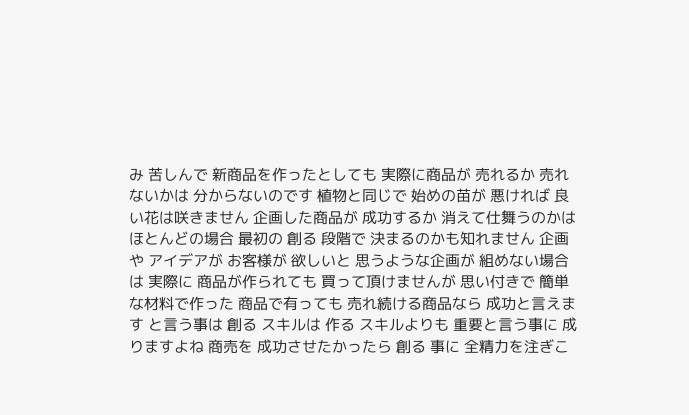み 苦しんで 新商品を作ったとしても 実際に商品が 売れるか 売れないかは 分からないのです 植物と同じで 始めの苗が 悪ければ 良い花は咲きません 企画した商品が 成功するか 消えて仕舞うのかは  ほとんどの場合 最初の 創る 段階で 決まるのかも知れません 企画や アイデアが お客様が 欲しいと 思うような企画が 組めない場合は 実際に 商品が作られても 買って頂けませんが 思い付きで 簡単な材料で作った 商品で有っても 売れ続ける商品なら 成功と言えます と言う事は 創る スキルは 作る スキルよりも 重要と言う事に 成りますよね 商売を 成功させたかったら 創る 事に 全精力を注ぎこ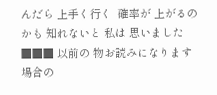んだら 上手く行く  確率が 上がるのかも 知れないと 私は 思いました ■■■ 以前の 物お読みになります場合の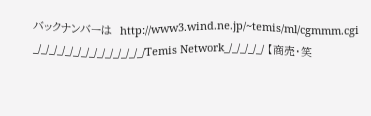バックナンバーは  http://www3.wind.ne.jp/~temis/ml/cgmmm.cgi _/_/_/_/_/_/_/_/_/_/_/_/_/_/Temis Network_/_/_/_/_/ 【商売・笑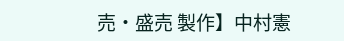売・盛売 製作】中村憲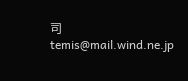司 temis@mail.wind.ne.jp